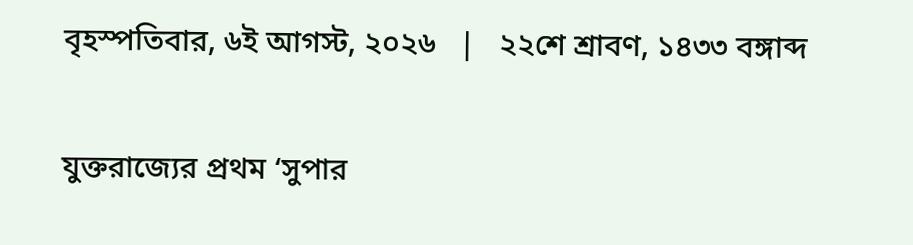বৃহস্পতিবার, ৬ই আগস্ট, ২০২৬   |   ২২শে শ্রাবণ, ১৪৩৩ বঙ্গাব্দ

যুক্তরাজ্যের প্রথম ‘সুপার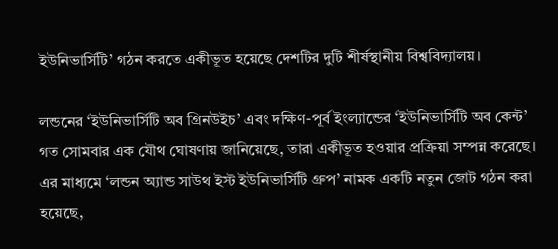ইউনিভার্সিটি’ গঠন করতে একীভূত হয়েছে দেশটির দুটি শীর্ষস্থানীয় বিশ্ববিদ্যালয়।

লন্ডনের ‘ইউনিভার্সিটি অব গ্রিনউইচ’ এবং দক্ষিণ-পূর্ব ইংল্যান্ডের ‘ইউনিভার্সিটি অব কেন্ট’ গত সোমবার এক যৌথ ঘোষণায় জানিয়েছে, তারা একীভূত হওয়ার প্রক্রিয়া সম্পন্ন করেছে। এর মাধ্যমে ‘লন্ডন অ্যান্ড সাউথ ইস্ট ইউনিভার্সিটি গ্রুপ’ নামক একটি নতুন জোট গঠন করা হয়েছে,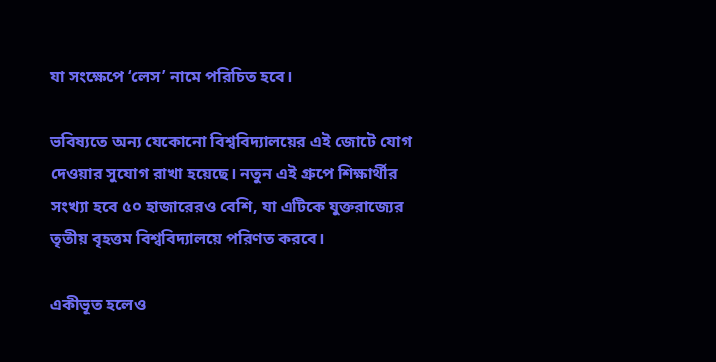যা সংক্ষেপে ‘লেস’ নামে পরিচিত হবে।

ভবিষ্যতে অন্য যেকোনো বিশ্ববিদ্যালয়ের এই জোটে যোগ দেওয়ার সুযোগ রাখা হয়েছে। নতুন এই গ্রুপে শিক্ষার্থীর সংখ্যা হবে ৫০ হাজারেরও বেশি, যা এটিকে যুক্তরাজ্যের তৃতীয় বৃহত্তম বিশ্ববিদ্যালয়ে পরিণত করবে।

একীভূত হলেও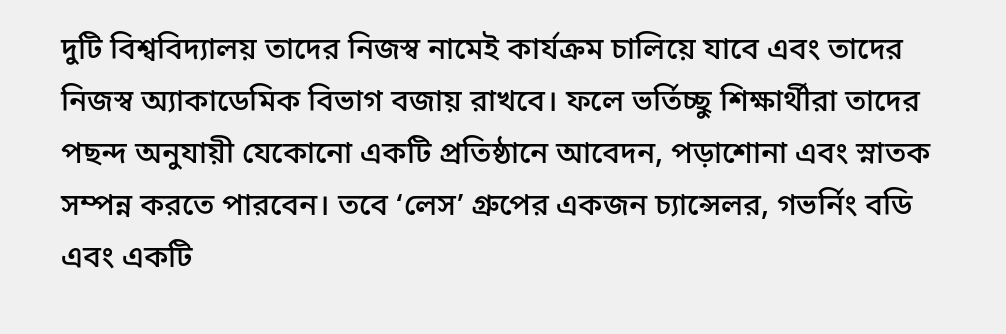দুটি বিশ্ববিদ্যালয় তাদের নিজস্ব নামেই কার্যক্রম চালিয়ে যাবে এবং তাদের নিজস্ব অ্যাকাডেমিক বিভাগ বজায় রাখবে। ফলে ভর্তিচ্ছু শিক্ষার্থীরা তাদের পছন্দ অনুযায়ী যেকোনো একটি প্রতিষ্ঠানে আবেদন, পড়াশোনা এবং স্নাতক সম্পন্ন করতে পারবেন। তবে ‘লেস’ গ্রুপের একজন চ্যান্সেলর, গভর্নিং বডি এবং একটি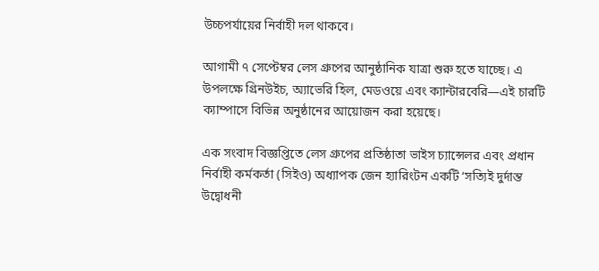উচ্চপর্যায়ের নির্বাহী দল থাকবে।

আগামী ৭ সেপ্টেম্বর লেস গ্রুপের আনুষ্ঠানিক যাত্রা শুরু হতে যাচ্ছে। এ উপলক্ষে গ্রিনউইচ, অ্যাভেরি হিল, মেডওয়ে এবং ক্যান্টারবেরি—এই চারটি ক্যাম্পাসে বিভিন্ন অনুষ্ঠানের আয়োজন করা হয়েছে।

এক সংবাদ বিজ্ঞপ্তিতে লেস গ্রুপের প্রতিষ্ঠাতা ভাইস চ্যান্সেলর এবং প্রধান নির্বাহী কর্মকর্তা (সিইও) অধ্যাপক জেন হ্যারিংটন একটি ‘সত্যিই দুর্দান্ত উদ্বোধনী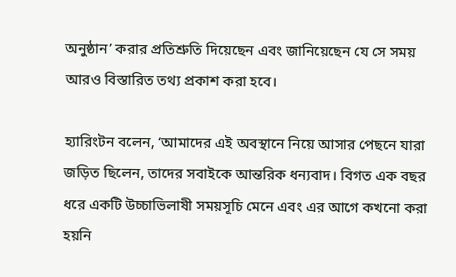অনুষ্ঠান’ করার প্রতিশ্রুতি দিয়েছেন এবং জানিয়েছেন যে সে সময় আরও বিস্তারিত তথ্য প্রকাশ করা হবে।

হ্যারিংটন বলেন, ‘আমাদের এই অবস্থানে নিয়ে আসার পেছনে যারা জড়িত ছিলেন, তাদের সবাইকে আন্তরিক ধন্যবাদ। বিগত এক বছর ধরে একটি উচ্চাভিলাষী সময়সূচি মেনে এবং এর আগে কখনো করা হয়নি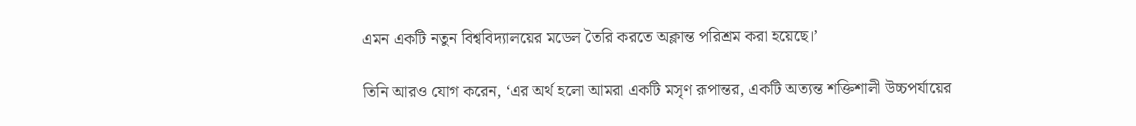এমন একটি নতুন বিশ্ববিদ্যালয়ের মডেল তৈরি করতে অক্লান্ত পরিশ্রম করা হয়েছে।’

তিনি আরও যোগ করেন, ‘এর অর্থ হলো আমরা একটি মসৃণ রূপান্তর, একটি অত্যন্ত শক্তিশালী উচ্চপর্যায়ের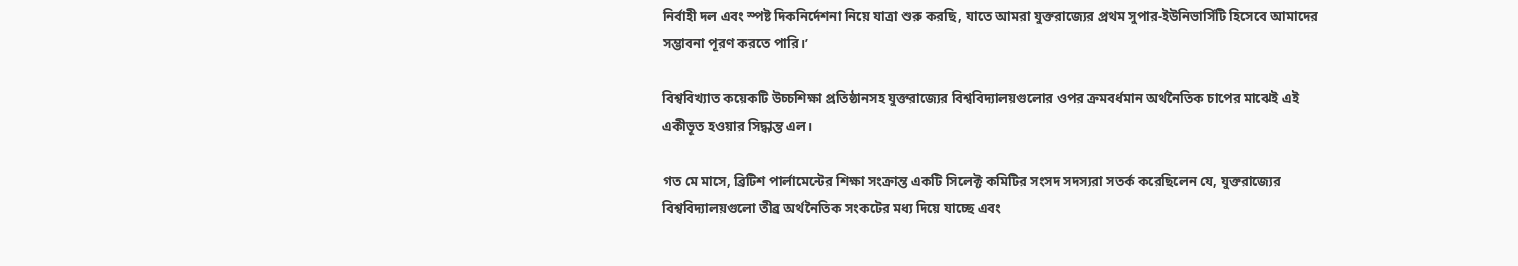নির্বাহী দল এবং স্পষ্ট দিকনির্দেশনা নিয়ে যাত্রা শুরু করছি, যাতে আমরা যুক্তরাজ্যের প্রথম সুপার-ইউনিভার্সিটি হিসেবে আমাদের সম্ভাবনা পূরণ করতে পারি।’

বিশ্ববিখ্যাত কয়েকটি উচ্চশিক্ষা প্রতিষ্ঠানসহ যুক্তরাজ্যের বিশ্ববিদ্যালয়গুলোর ওপর ক্রমবর্ধমান অর্থনৈতিক চাপের মাঝেই এই একীভূত হওয়ার সিদ্ধান্ত এল।

গত মে মাসে, ব্রিটিশ পার্লামেন্টের শিক্ষা সংক্রান্ত একটি সিলেক্ট কমিটির সংসদ সদস্যরা সতর্ক করেছিলেন যে, যুক্তরাজ্যের বিশ্ববিদ্যালয়গুলো তীব্র অর্থনৈতিক সংকটের মধ্য দিয়ে যাচ্ছে এবং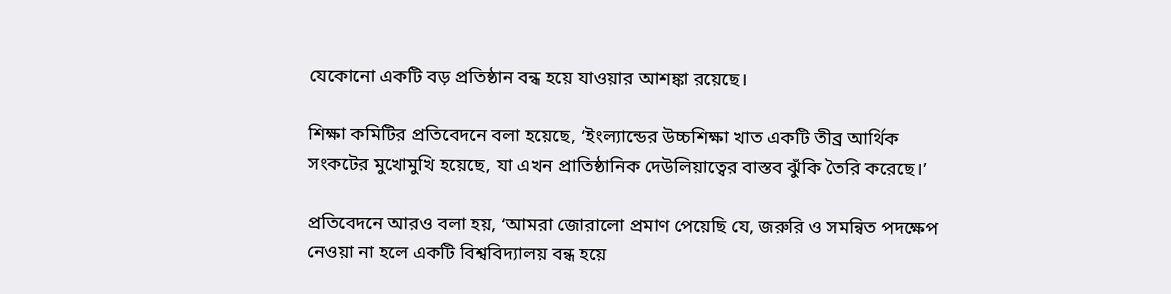যেকোনো একটি বড় প্রতিষ্ঠান বন্ধ হয়ে যাওয়ার আশঙ্কা রয়েছে।

শিক্ষা কমিটির প্রতিবেদনে বলা হয়েছে, ‘ইংল্যান্ডের উচ্চশিক্ষা খাত একটি তীব্র আর্থিক সংকটের মুখোমুখি হয়েছে, যা এখন প্রাতিষ্ঠানিক দেউলিয়াত্বের বাস্তব ঝুঁকি তৈরি করেছে।’

প্রতিবেদনে আরও বলা হয়, ‘আমরা জোরালো প্রমাণ পেয়েছি যে, জরুরি ও সমন্বিত পদক্ষেপ নেওয়া না হলে একটি বিশ্ববিদ্যালয় বন্ধ হয়ে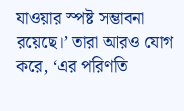যাওয়ার স্পষ্ট সম্ভাবনা রয়েছে।’ তারা আরও যোগ করে, ‘এর পরিণতি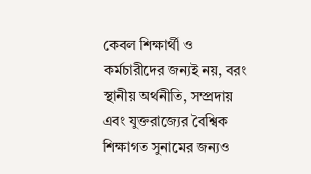কেবল শিক্ষার্থী ও কর্মচারীদের জন্যই নয়, বরং স্থানীয় অর্থনীতি, সম্প্রদায় এবং যুক্তরাজ্যের বৈশ্বিক শিক্ষাগত সুনামের জন্যও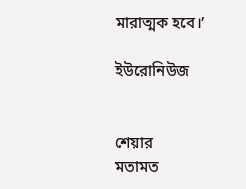মারাত্মক হবে।’

ইউরোনিউজ


শেয়ার
মতামত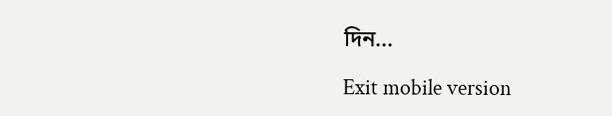দিন...

Exit mobile version